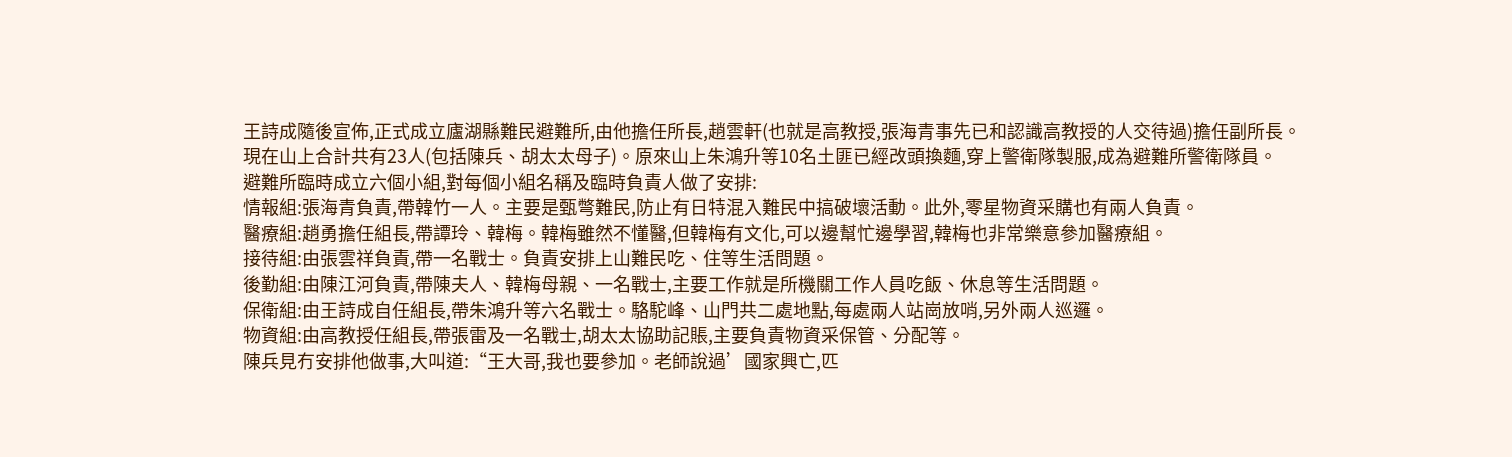王詩成隨後宣佈,正式成立廬湖縣難民避難所,由他擔任所長,趙雲軒(也就是高教授,張海青事先已和認識高教授的人交待過)擔任副所長。
現在山上合計共有23人(包括陳兵、胡太太母子)。原來山上朱鴻升等10名土匪已經改頭換麵,穿上警衛隊製服,成為避難所警衛隊員。
避難所臨時成立六個小組,對每個小組名稱及臨時負責人做了安排:
情報組:張海青負責,帶韓竹一人。主要是甄彆難民,防止有日特混入難民中搞破壞活動。此外,零星物資采購也有兩人負責。
醫療組:趙勇擔任組長,帶譚玲、韓梅。韓梅雖然不懂醫,但韓梅有文化,可以邊幫忙邊學習,韓梅也非常樂意參加醫療組。
接待組:由張雲祥負責,帶一名戰士。負責安排上山難民吃、住等生活問題。
後勤組:由陳江河負責,帶陳夫人、韓梅母親、一名戰士,主要工作就是所機關工作人員吃飯、休息等生活問題。
保衛組:由王詩成自任組長,帶朱鴻升等六名戰士。駱駝峰、山門共二處地點,每處兩人站崗放哨,另外兩人巡邏。
物資組:由高教授任組長,帶張雷及一名戰士,胡太太協助記賬,主要負責物資采保管、分配等。
陳兵見冇安排他做事,大叫道:“王大哥,我也要參加。老師說過’國家興亡,匹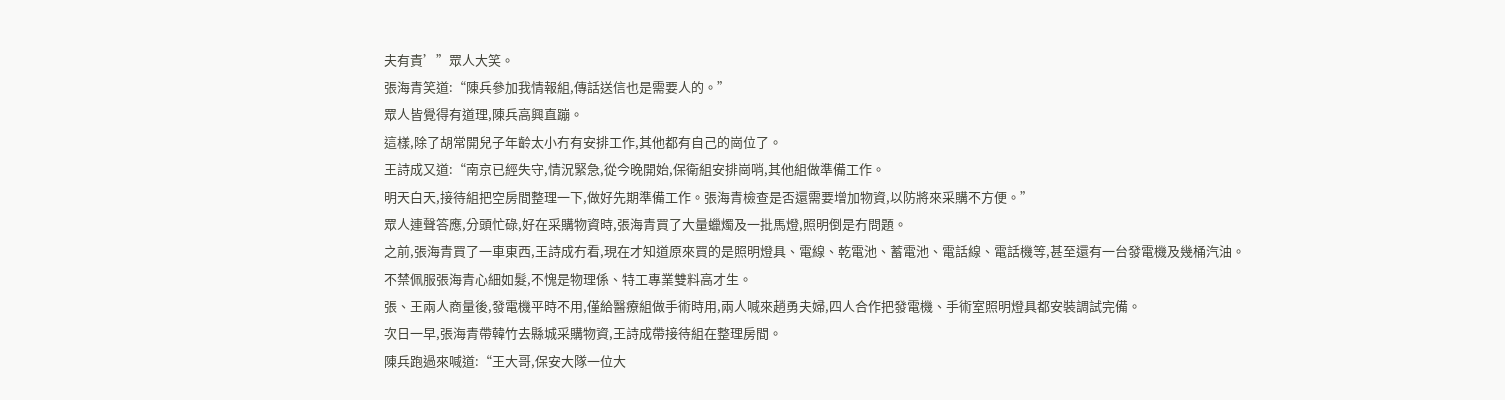夫有責’”眾人大笑。
張海青笑道:“陳兵參加我情報組,傳話送信也是需要人的。”
眾人皆覺得有道理,陳兵高興直蹦。
這樣,除了胡常開兒子年齡太小冇有安排工作,其他都有自己的崗位了。
王詩成又道:“南京已經失守,情況緊急,從今晚開始,保衛組安排崗哨,其他組做準備工作。
明天白天,接待組把空房間整理一下,做好先期準備工作。張海青檢查是否還需要增加物資,以防將來采購不方便。”
眾人連聲答應,分頭忙碌,好在采購物資時,張海青買了大量蠟燭及一批馬燈,照明倒是冇問題。
之前,張海青買了一車東西,王詩成冇看,現在才知道原來買的是照明燈具、電線、乾電池、蓄電池、電話線、電話機等,甚至還有一台發電機及幾桶汽油。
不禁佩服張海青心細如髮,不愧是物理係、特工專業雙料高才生。
張、王兩人商量後,發電機平時不用,僅給醫療組做手術時用,兩人喊來趙勇夫婦,四人合作把發電機、手術室照明燈具都安裝調試完備。
次日一早,張海青帶韓竹去縣城采購物資,王詩成帶接待組在整理房間。
陳兵跑過來喊道:“王大哥,保安大隊一位大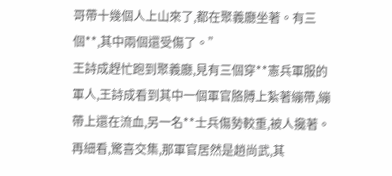哥帶十幾個人上山來了,都在聚義廳坐著。有三個**,其中兩個還受傷了。”
王詩成趕忙跑到聚義廳,見有三個穿**憲兵軍服的軍人,王詩成看到其中一個軍官胳膊上紮著繃帶,繃帶上還在流血,另一名**士兵傷勢較重,被人攙著。
再細看,驚喜交集,那軍官居然是趙尚武,其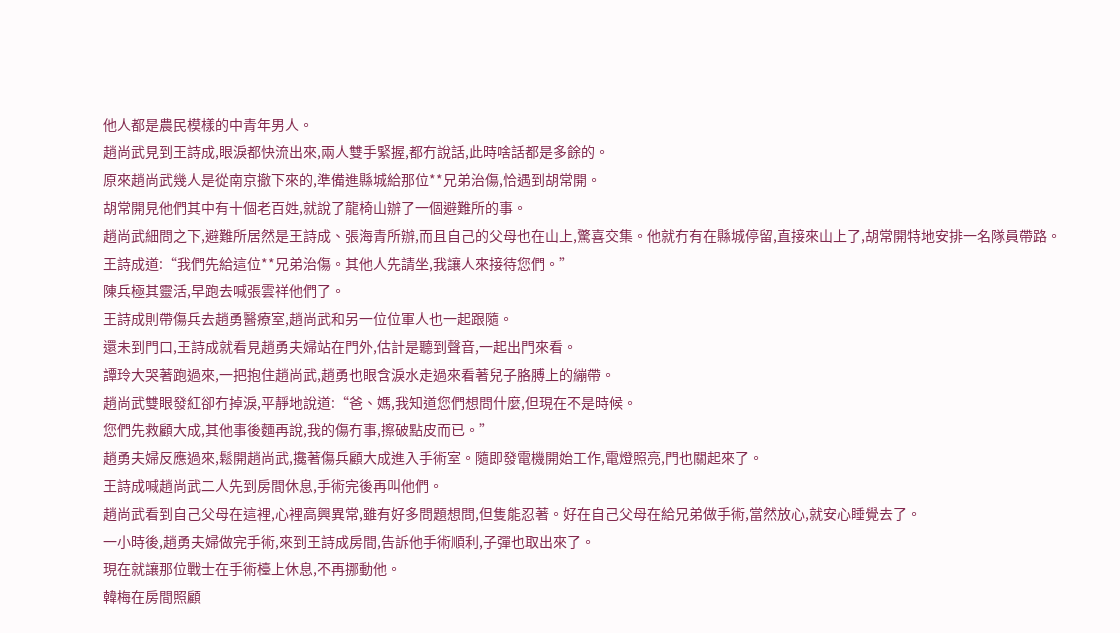他人都是農民模樣的中青年男人。
趙尚武見到王詩成,眼淚都快流出來,兩人雙手緊握,都冇說話,此時啥話都是多餘的。
原來趙尚武幾人是從南京撤下來的,準備進縣城給那位**兄弟治傷,恰遇到胡常開。
胡常開見他們其中有十個老百姓,就說了龍椅山辦了一個避難所的事。
趙尚武細問之下,避難所居然是王詩成、張海青所辦,而且自己的父母也在山上,驚喜交集。他就冇有在縣城停留,直接來山上了,胡常開特地安排一名隊員帶路。
王詩成道:“我們先給這位**兄弟治傷。其他人先請坐,我讓人來接待您們。”
陳兵極其靈活,早跑去喊張雲祥他們了。
王詩成則帶傷兵去趙勇醫療室,趙尚武和另一位位軍人也一起跟隨。
還未到門口,王詩成就看見趙勇夫婦站在門外,估計是聽到聲音,一起出門來看。
譚玲大哭著跑過來,一把抱住趙尚武,趙勇也眼含淚水走過來看著兒子胳膊上的繃帶。
趙尚武雙眼發紅卻冇掉淚,平靜地說道:“爸、媽,我知道您們想問什麼,但現在不是時候。
您們先救顧大成,其他事後麵再說,我的傷冇事,擦破點皮而已。”
趙勇夫婦反應過來,鬆開趙尚武,攙著傷兵顧大成進入手術室。隨即發電機開始工作,電燈照亮,門也關起來了。
王詩成喊趙尚武二人先到房間休息,手術完後再叫他們。
趙尚武看到自己父母在這裡,心裡高興異常,雖有好多問題想問,但隻能忍著。好在自己父母在給兄弟做手術,當然放心,就安心睡覺去了。
一小時後,趙勇夫婦做完手術,來到王詩成房間,告訴他手術順利,子彈也取出來了。
現在就讓那位戰士在手術檯上休息,不再挪動他。
韓梅在房間照顧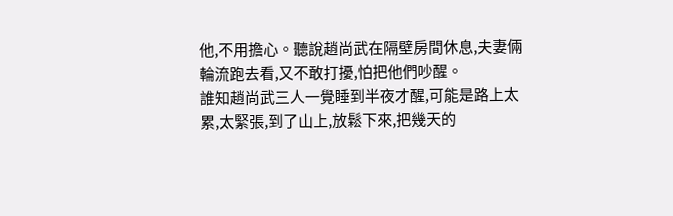他,不用擔心。聽說趙尚武在隔壁房間休息,夫妻倆輪流跑去看,又不敢打擾,怕把他們吵醒。
誰知趙尚武三人一覺睡到半夜才醒,可能是路上太累,太緊張,到了山上,放鬆下來,把幾天的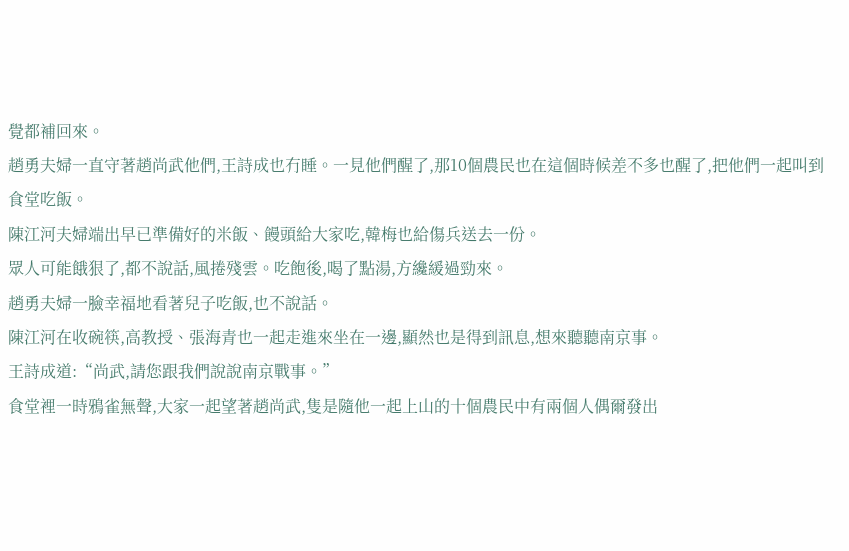覺都補回來。
趙勇夫婦一直守著趙尚武他們,王詩成也冇睡。一見他們醒了,那10個農民也在這個時候差不多也醒了,把他們一起叫到食堂吃飯。
陳江河夫婦端出早已準備好的米飯、饅頭給大家吃,韓梅也給傷兵送去一份。
眾人可能餓狠了,都不說話,風捲殘雲。吃飽後,喝了點湯,方纔緩過勁來。
趙勇夫婦一臉幸福地看著兒子吃飯,也不說話。
陳江河在收碗筷,高教授、張海青也一起走進來坐在一邊,顯然也是得到訊息,想來聽聽南京事。
王詩成道:“尚武,請您跟我們說說南京戰事。”
食堂裡一時鴉雀無聲,大家一起望著趙尚武,隻是隨他一起上山的十個農民中有兩個人偶爾發出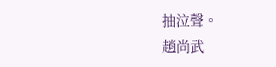抽泣聲。
趙尚武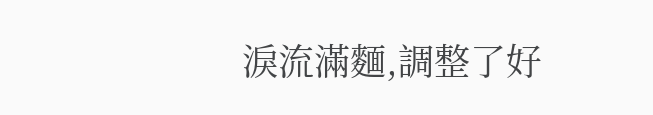淚流滿麵,調整了好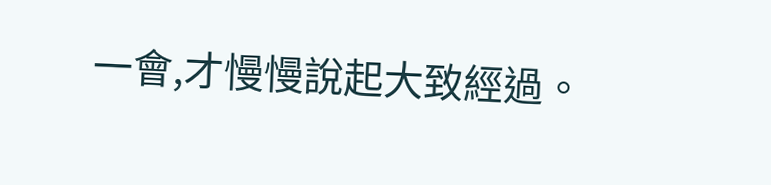一會,才慢慢說起大致經過。